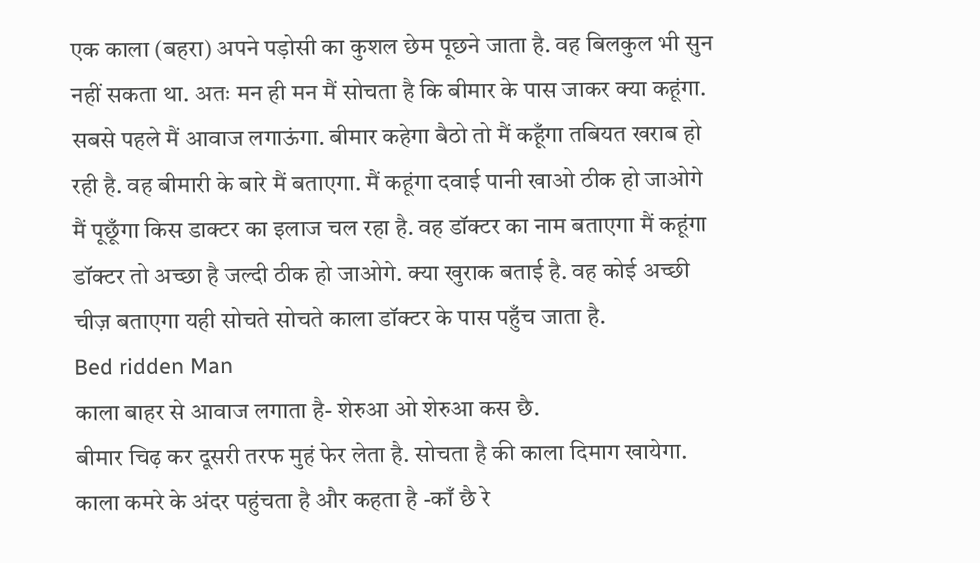एक काला (बहरा) अपने पड़ोसी का कुशल छेम पूछने जाता है. वह बिलकुल भी सुन नहीं सकता था. अतः मन ही मन मैं सोचता है कि बीमार के पास जाकर क्या कहूंगा. सबसे पहले मैं आवाज लगाऊंगा. बीमार कहेगा बैठो तो मैं कहूँगा तबियत खराब हो रही है. वह बीमारी के बारे मैं बताएगा. मैं कहूंगा दवाई पानी खाओ ठीक हो जाओगे मैं पूछूँगा किस डाक्टर का इलाज चल रहा है. वह डॉक्टर का नाम बताएगा मैं कहूंगा डॉक्टर तो अच्छा है जल्दी ठीक हो जाओगे. क्या खुराक बताई है. वह कोई अच्छी चीज़ बताएगा यही सोचते सोचते काला डॉक्टर के पास पहुँच जाता है.
Bed ridden Man
काला बाहर से आवाज लगाता है- शेरुआ ओ शेरुआ कस छै.
बीमार चिढ़ कर दूसरी तरफ मुहं फेर लेता है. सोचता है की काला दिमाग खायेगा.
काला कमरे के अंदर पहुंचता है और कहता है -काँ छै रे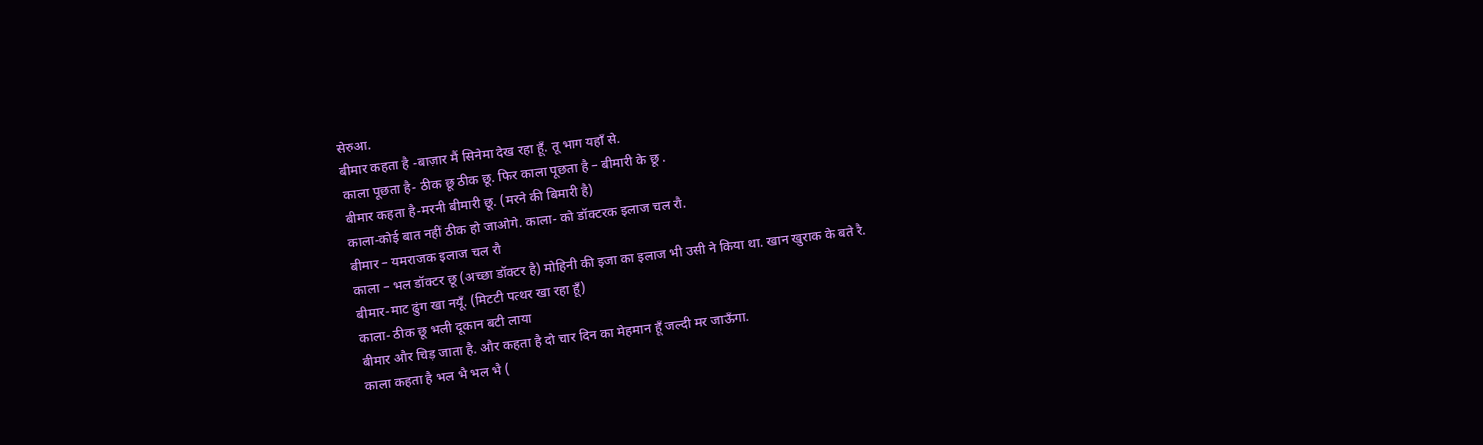सेरुआ.
बीमार कहता है -बाज़ार मैं सिनेमा देख रहा हूँ. तू भाग यहाँ से.
काला पूछता है- ठीक छू ठीक छू. फिर काला पूछता है – बीमारी के छू .
बीमार कहता है-मरनी बीमारी छू. (मरने की बिमारी है)
काला-कोई बात नहीं ठीक हो जाओगे. काला- को डॉक्टरक इलाज चल रौ.
बीमार – यमराजक इलाज चल रौ
काला – भल डॉक्टर छू (अच्छा डॉक्टर है) मोहिनी की इजा का इलाज भी उसी ने किया था. खान खुराक के बते रै.
बीमार-माट ढुंग खा नयूँ. (मिटटी पत्थर खा रहा हूँ)
काला- ठीक छू भली दूकान बटी लाया
बीमार और चिड़ जाता है. और कहता है दो चार दिन का मेहमान हूँ जल्दी मर जाऊँगा.
काला कहता है भल भै भल भै (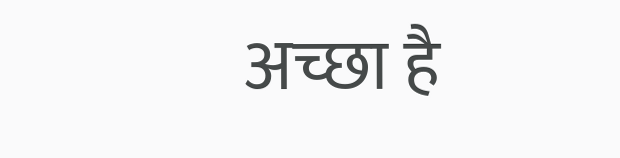अच्छा है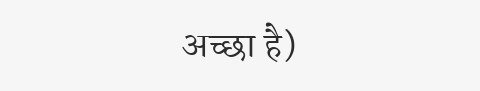अच्छा है)